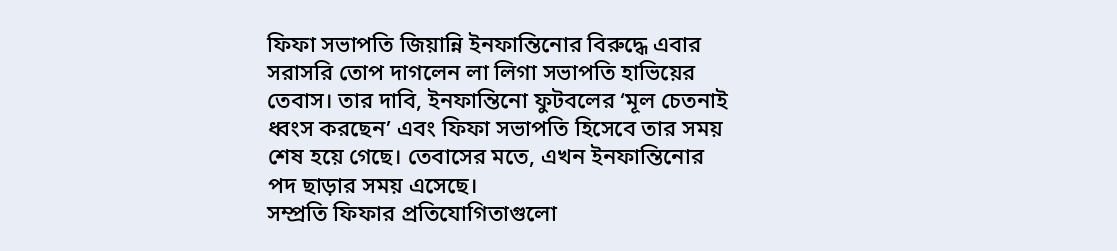ফিফা সভাপতি জিয়ান্নি ইনফান্তিনোর বিরুদ্ধে এবার সরাসরি তোপ দাগলেন লা লিগা সভাপতি হাভিয়ের তেবাস। তার দাবি, ইনফান্তিনো ফুটবলের ‘মূল চেতনাই ধ্বংস করছেন’ এবং ফিফা সভাপতি হিসেবে তার সময় শেষ হয়ে গেছে। তেবাসের মতে, এখন ইনফান্তিনোর পদ ছাড়ার সময় এসেছে।
সম্প্রতি ফিফার প্রতিযোগিতাগুলো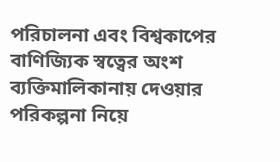পরিচালনা এবং বিশ্বকাপের বাণিজ্যিক স্বত্বের অংশ ব্যক্তিমালিকানায় দেওয়ার পরিকল্পনা নিয়ে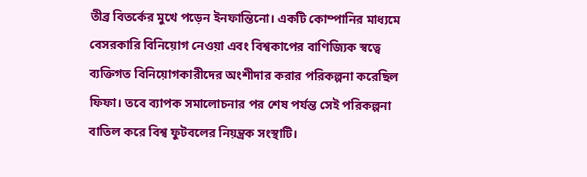তীব্র বিতর্কের মুখে পড়েন ইনফান্তিনো। একটি কোম্পানির মাধ্যমে বেসরকারি বিনিয়োগ নেওয়া এবং বিশ্বকাপের বাণিজ্যিক স্বত্বে ব্যক্তিগত বিনিয়োগকারীদের অংশীদার করার পরিকল্পনা করেছিল ফিফা। তবে ব্যাপক সমালোচনার পর শেষ পর্যন্ত সেই পরিকল্পনা বাতিল করে বিশ্ব ফুটবলের নিয়ন্ত্রক সংস্থাটি।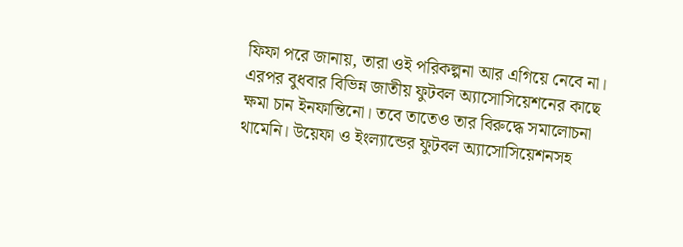ফিফা পরে জানায়, তারা ওই পরিকল্পনা আর এগিয়ে নেবে না। এরপর বুধবার বিভিন্ন জাতীয় ফুটবল অ্যাসোসিয়েশনের কাছে ক্ষমা চান ইনফান্তিনো। তবে তাতেও তার বিরুদ্ধে সমালোচনা থামেনি। উয়েফা ও ইংল্যান্ডের ফুটবল অ্যাসোসিয়েশনসহ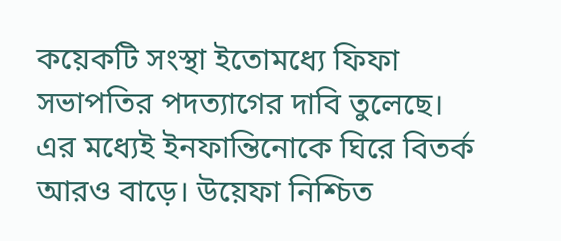কয়েকটি সংস্থা ইতোমধ্যে ফিফা সভাপতির পদত্যাগের দাবি তুলেছে।
এর মধ্যেই ইনফান্তিনোকে ঘিরে বিতর্ক আরও বাড়ে। উয়েফা নিশ্চিত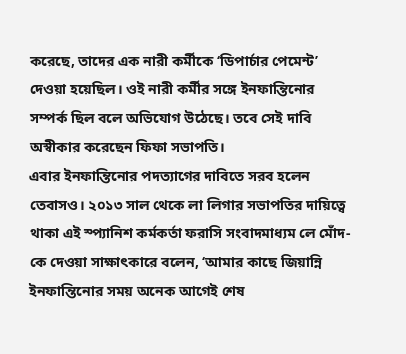করেছে, তাদের এক নারী কর্মীকে ‘ডিপার্চার পেমেন্ট’ দেওয়া হয়েছিল। ওই নারী কর্মীর সঙ্গে ইনফান্তিনোর সম্পর্ক ছিল বলে অভিযোগ উঠেছে। তবে সেই দাবি অস্বীকার করেছেন ফিফা সভাপতি।
এবার ইনফান্তিনোর পদত্যাগের দাবিতে সরব হলেন তেবাসও। ২০১৩ সাল থেকে লা লিগার সভাপতির দায়িত্বে থাকা এই স্প্যানিশ কর্মকর্তা ফরাসি সংবাদমাধ্যম লে মোঁদ-কে দেওয়া সাক্ষাৎকারে বলেন, ‘আমার কাছে জিয়ান্নি ইনফান্তিনোর সময় অনেক আগেই শেষ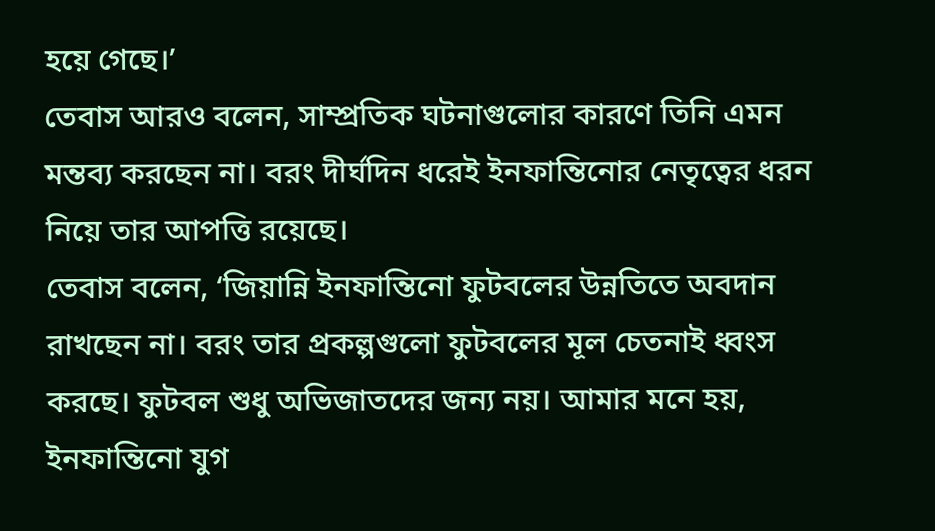হয়ে গেছে।’
তেবাস আরও বলেন, সাম্প্রতিক ঘটনাগুলোর কারণে তিনি এমন মন্তব্য করছেন না। বরং দীর্ঘদিন ধরেই ইনফান্তিনোর নেতৃত্বের ধরন নিয়ে তার আপত্তি রয়েছে।
তেবাস বলেন, ‘জিয়ান্নি ইনফান্তিনো ফুটবলের উন্নতিতে অবদান রাখছেন না। বরং তার প্রকল্পগুলো ফুটবলের মূল চেতনাই ধ্বংস করছে। ফুটবল শুধু অভিজাতদের জন্য নয়। আমার মনে হয়, ইনফান্তিনো যুগ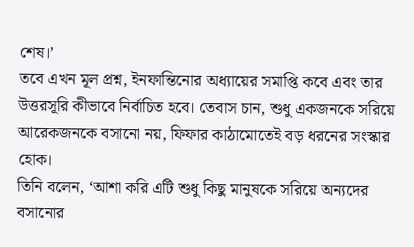শেষ।’
তবে এখন মূল প্রশ্ন, ইনফান্তিনোর অধ্যায়ের সমাপ্তি কবে এবং তার উত্তরসূরি কীভাবে নির্বাচিত হবে। তেবাস চান, শুধু একজনকে সরিয়ে আরেকজনকে বসানো নয়, ফিফার কাঠামোতেই বড় ধরনের সংস্কার হোক।
তিনি বলেন, ‘আশা করি এটি শুধু কিছু মানুষকে সরিয়ে অন্যদের বসানোর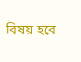বিষয় হবে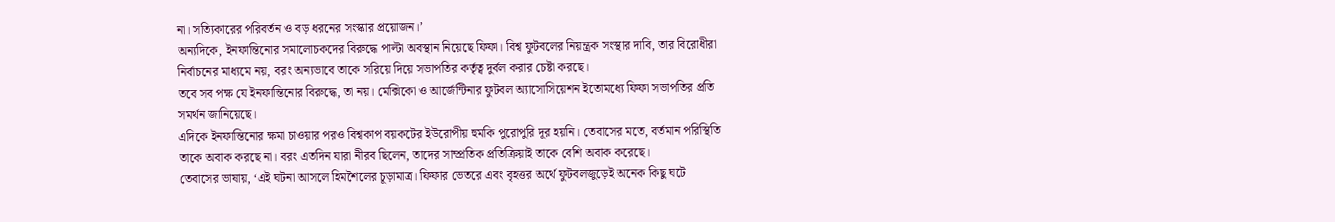না। সত্যিকারের পরিবর্তন ও বড় ধরনের সংস্কার প্রয়োজন।’
অন্যদিকে, ইনফান্তিনোর সমালোচকদের বিরুদ্ধে পাল্টা অবস্থান নিয়েছে ফিফা। বিশ্ব ফুটবলের নিয়ন্ত্রক সংস্থার দাবি, তার বিরোধীরা নির্বাচনের মাধ্যমে নয়, বরং অন্যভাবে তাকে সরিয়ে দিয়ে সভাপতির কর্তৃত্ব দুর্বল করার চেষ্টা করছে।
তবে সব পক্ষ যে ইনফান্তিনোর বিরুদ্ধে, তা নয়। মেক্সিকো ও আর্জেন্টিনার ফুটবল অ্যাসোসিয়েশন ইতোমধ্যে ফিফা সভাপতির প্রতি সমর্থন জানিয়েছে।
এদিকে ইনফান্তিনোর ক্ষমা চাওয়ার পরও বিশ্বকাপ বয়কটের ইউরোপীয় হুমকি পুরোপুরি দূর হয়নি। তেবাসের মতে, বর্তমান পরিস্থিতি তাকে অবাক করছে না। বরং এতদিন যারা নীরব ছিলেন, তাদের সাম্প্রতিক প্রতিক্রিয়াই তাকে বেশি অবাক করেছে।
তেবাসের ভাষায়, ‘এই ঘটনা আসলে হিমশৈলের চূড়ামাত্র। ফিফার ভেতরে এবং বৃহত্তর অর্থে ফুটবলজুড়েই অনেক কিছু ঘটে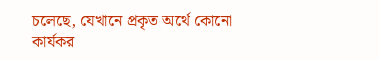চলেছে, যেখানে প্রকৃত অর্থে কোনো কার্যকর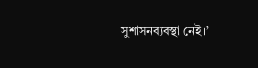সুশাসনব্যবস্থা নেই।’